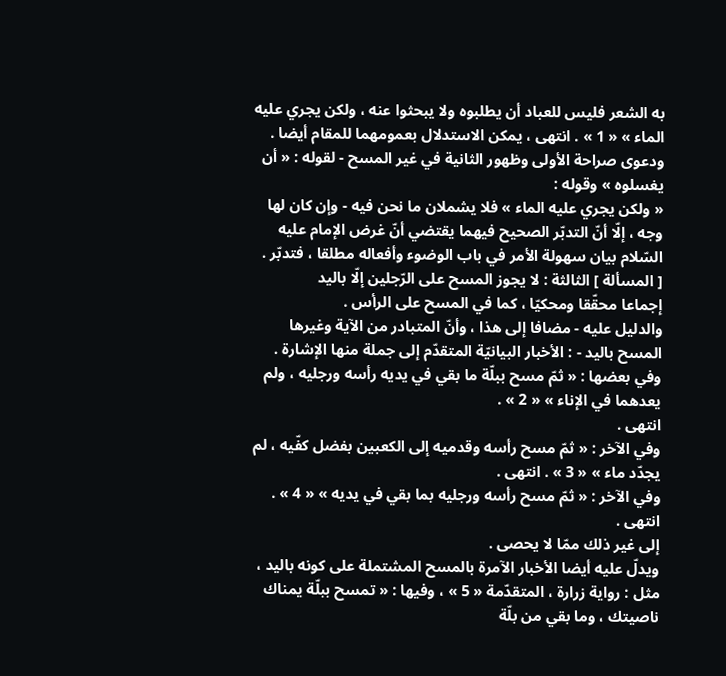به الشعر فليس للعباد أن يطلبوه ولا يبحثوا عنه ، ولكن يجري عليه الماء » « 1 » . انتهى ، يمكن الاستدلال بعمومهما للمقام أيضا .
ودعوى صراحة الأولى وظهور الثانية في غير المسح - لقوله : « أن يغسلوه » وقوله :
« ولكن يجري عليه الماء » فلا يشملان ما نحن فيه - وإن كان لها وجه ، إلّا أنّ التدبّر الصحيح فيهما يقتضي أنّ غرض الإمام عليه السّلام بيان سهولة الأمر في باب الوضوء وأفعاله مطلقا ، فتدبّر .
[ المسألة ] الثالثة : لا يجوز المسح على الرّجلين إلّا باليد
إجماعا محقّقا ومحكيّا ، كما في المسح على الرأس .
والدليل عليه - مضافا إلى هذا ، وأنّ المتبادر من الآية وغيرها المسح باليد - : الأخبار البيانيّة المتقدّم إلى جملة منها الإشارة .
وفي بعضها : « ثمّ مسح ببلّة ما بقي في يديه رأسه ورجليه ، ولم يعدهما في الإناء » « 2 » .
انتهى .
وفي الآخر : « ثمّ مسح رأسه وقدميه إلى الكعبين بفضل كفّيه ، لم يجدّد ماء » « 3 » . انتهى .
وفي الآخر : « ثمّ مسح رأسه ورجليه بما بقي في يديه » « 4 » . انتهى .
إلى غير ذلك ممّا لا يحصى .
ويدلّ عليه أيضا الأخبار الآمرة بالمسح المشتملة على كونه باليد ، مثل : رواية زرارة ، المتقدّمة « 5 » ، وفيها : « تمسح ببلّة يمناك ناصيتك ، وما بقي من بلّة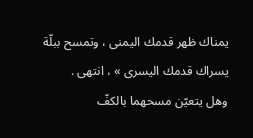يمناك ظهر قدمك اليمنى ، وتمسح ببلّة يسراك قدمك اليسرى » ، انتهى .
وهل يتعيّن مسحهما بالكفّ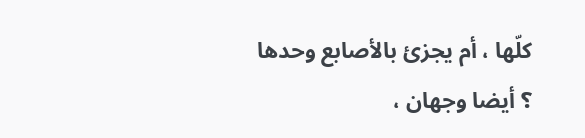كلّها ، أم يجزئ بالأصابع وحدها ؟ أيضا وجهان ،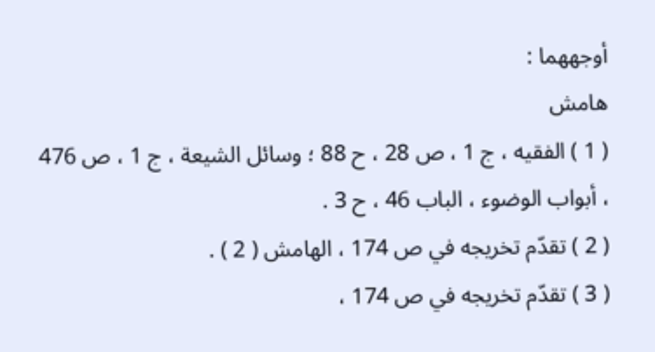أوجههما :
هامش
( 1 ) الفقيه ، ج 1 ، ص 28 ، ح 88 ؛ وسائل الشيعة ، ج 1 ، ص 476 ، أبواب الوضوء ، الباب 46 ، ح 3 .
( 2 ) تقدّم تخريجه في ص 174 ، الهامش ( 2 ) .
( 3 ) تقدّم تخريجه في ص 174 ،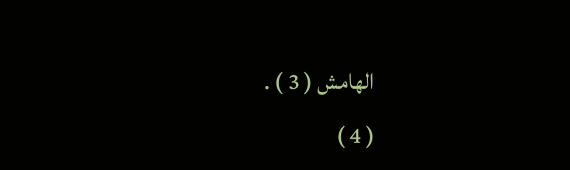الهامش ( 3 ) .
( 4 )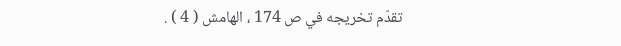تقدّم تخريجه في ص 174 ، الهامش ( 4 ) .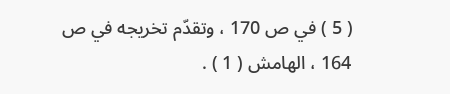( 5 ) في ص 170 ، وتقدّم تخريجه في ص 164 ، الهامش ( 1 ) .